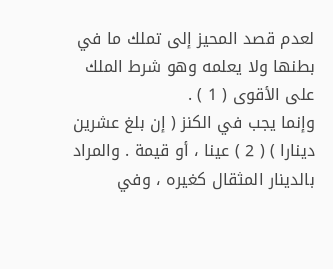لعدم قصد المحيز إلى تملك ما في بطنها ولا يعلمه وهو شرط الملك على الأقوى ( 1 ) .
وإنما يجب في الكنز ( إن بلغ عشرين دينارا ) ( 2 ) عينا ، أو قيمة . والمراد بالدينار المثقال كغيره ، وفي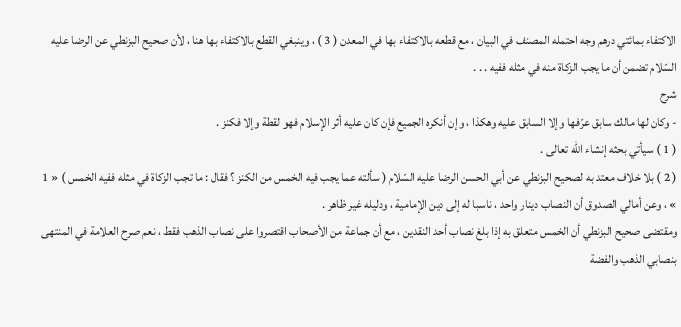الاكتفاء بمائتي درهم وجه احتمله المصنف في البيان ، مع قطعه بالاكتفاء بها في المعدن ( 3 ) ، وينبغي القطع بالاكتفاء بها هنا ، لأن صحيح البزنطي عن الرضا عليه السّلام تضمن أن ما يجب الزكاة منه في مثله ففيه . . .
شرح
- وكان لها مالك سابق عرّفها وإلا السابق عليه وهكذا ، وإن أنكره الجميع فإن كان عليه أثر الإسلام فهو لقطة وإلا فكنز .
( 1 ) سيأتي بحثه إنشاء اللّه تعالى .
( 2 ) بلا خلاف معتد به لصحيح البزنطي عن أبي الحسن الرضا عليه السّلام ( سألته عما يجب فيه الخمس من الكنز ؟ فقال : ما تجب الزكاة في مثله ففيه الخمس ) « 1 » ، وعن أمالي الصدوق أن النصاب دينار واحد ، ناسبا له إلى دين الإمامية ، ودليله غير ظاهر .
ومقتضى صحيح البزنطي أن الخمس متعلق به إذا بلغ نصاب أحد النقدين ، مع أن جماعة من الأصحاب اقتصروا على نصاب الذهب فقط ، نعم صرح العلامة في المنتهى بنصابي الذهب والفضة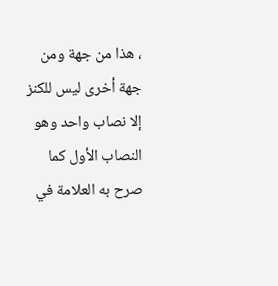، هذا من جهة ومن جهة أخرى ليس للكنز إلا نصاب واحد وهو النصاب الأول كما صرح به العلامة في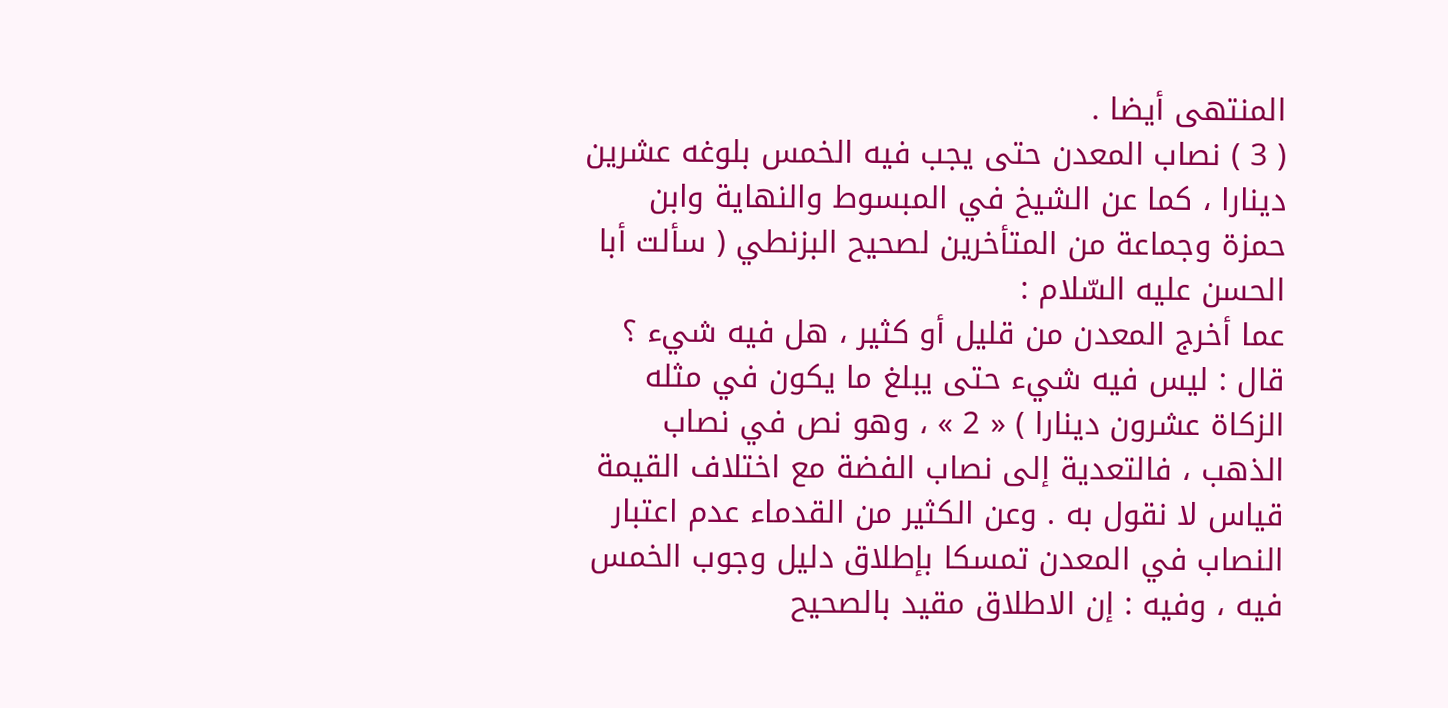المنتهى أيضا .
( 3 ) نصاب المعدن حتى يجب فيه الخمس بلوغه عشرين دينارا ، كما عن الشيخ في المبسوط والنهاية وابن حمزة وجماعة من المتأخرين لصحيح البزنطي ( سألت أبا الحسن عليه السّلام :
عما أخرج المعدن من قليل أو كثير ، هل فيه شيء ؟ قال : ليس فيه شيء حتى يبلغ ما يكون في مثله الزكاة عشرون دينارا ) « 2 » ، وهو نص في نصاب الذهب ، فالتعدية إلى نصاب الفضة مع اختلاف القيمة قياس لا نقول به . وعن الكثير من القدماء عدم اعتبار النصاب في المعدن تمسكا بإطلاق دليل وجوب الخمس فيه ، وفيه : إن الاطلاق مقيد بالصحيح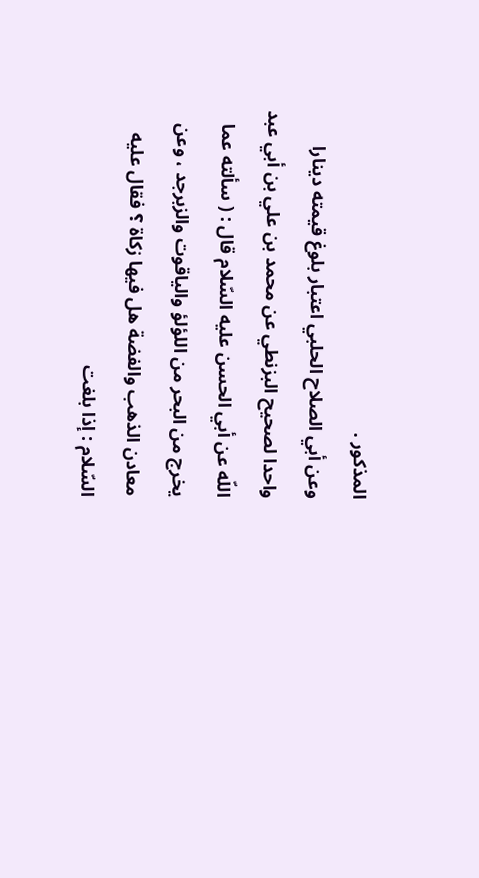المذكور .
وعن أبي الصلاح الحلبي اعتبار بلوغ قيمته دينارا واحدا لصحيح البزنطي عن محمد بن علي بن أبي عبد اللّه عن أبي الحسن عليه السّلام قال : ( سألته عما يخرج من البحر من اللؤلؤ والياقوت والزبرجد ، وعن معادن الذهب والفضة هل فيها زكاة ؟ فقال عليه السّلام : إذا بلغت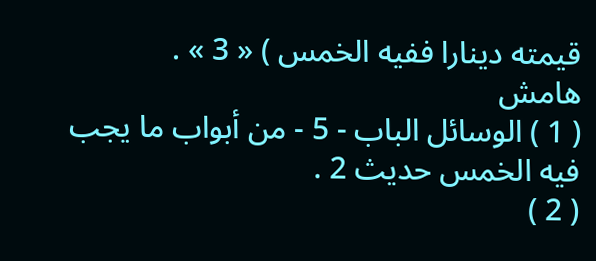قيمته دينارا ففيه الخمس ) « 3 » .
هامش
( 1 ) الوسائل الباب - 5 - من أبواب ما يجب فيه الخمس حديث 2 .
( 2 )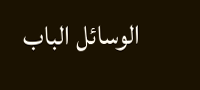الوسائل الباب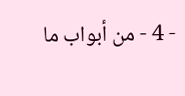- 4 - من أبواب ما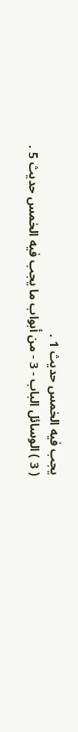يجب فيه الخمس حديث 1 .
( 3 ) الوسائل الباب - 3 - من أبواب ما يجب فيه الخمس حديث 5 .